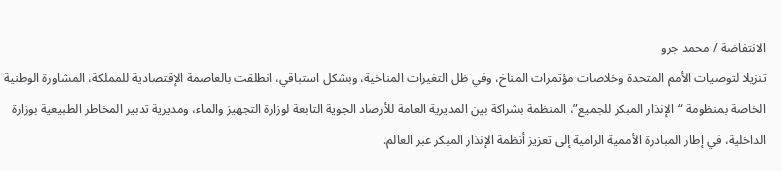الانتفاضة / محمد جرو
تنزيلا لتوصيات الأمم المتحدة وخلاصات مؤتمرات المناخ، وفي ظل التغيرات المناخية، وبشكل استباقي، انطلقت بالعاصمة الإقتصادية للمملكة، المشاورة الوطنية الخاصة بمنظومة “الإنذار المبكر للجميع”، المنظمة بشراكة بين المديرية العامة للأرصاد الجوية التابعة لوزارة التجهيز والماء، ومديرية تدبير المخاطر الطبيعية بوزارة الداخلية، في إطار المبادرة الأممية الرامية إلى تعزيز أنظمة الإنذار المبكر عبر العالم.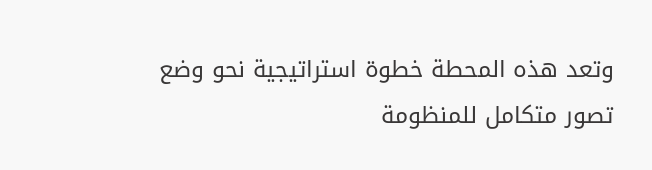وتعد هذه المحطة خطوة استراتيجية نحو وضع تصور متكامل للمنظومة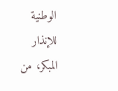الوطنية للإنذار المبكر، من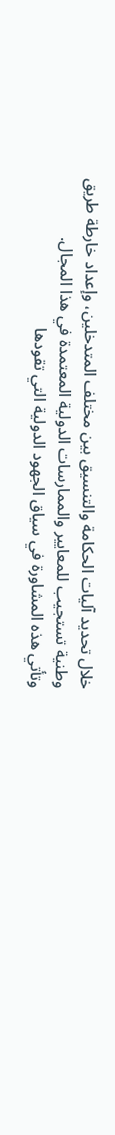خلال تحديد آليات الحكامة والتنسيق بين مختلف المتدخلين، وإعداد خارطة طريق وطنية تستجيب للمعايير والممارسات الدولية المعتمدة في هذا المجال.
وتأتي هذه المشاورة في سياق الجهود الدولية التي تقودها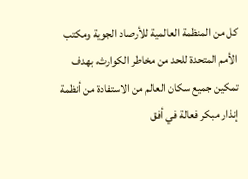كل من المنظمة العالمية للأرصاد الجوية ومكتب الأمم المتحدة للحد من مخاطر الكوارث، بهدف تمكين جميع سكان العالم من الاستفادة من أنظمة إنذار مبكر فعالة في أفق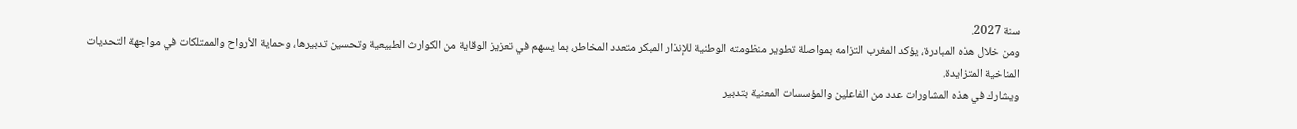سنة 2027.
ومن خلال هذه المبادرة، يؤكد المغرب التزامه بمواصلة تطوير منظومته الوطنية للإنذار المبكر متعدد المخاطر، بما يسهم في تعزيز الوقاية من الكوارث الطبيعية وتحسين تدبيرها، وحماية الأرواح والممتلكات في مواجهة التحديات المناخية المتزايدة.
ويشارك في هذه المشاورات عدد من الفاعلين والمؤسسات المعنية بتدبير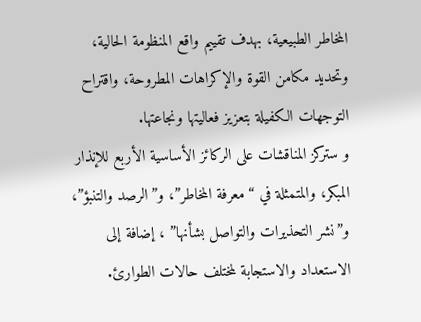المخاطر الطبيعية، بهدف تقييم واقع المنظومة الحالية، وتحديد مكامن القوة والإكراهات المطروحة، واقتراح التوجهات الكفيلة بتعزيز فعاليتها ونجاعتها.
و ستركز المناقشات على الركائز الأساسية الأربع للإنذار المبكر، والمتمثلة في “معرفة المخاطر”، و”الرصد والتنبؤ”، و”نشر التحذيرات والتواصل بشأنها” ، إضافة إلى الاستعداد والاستجابة لمختلف حالات الطوارئ.